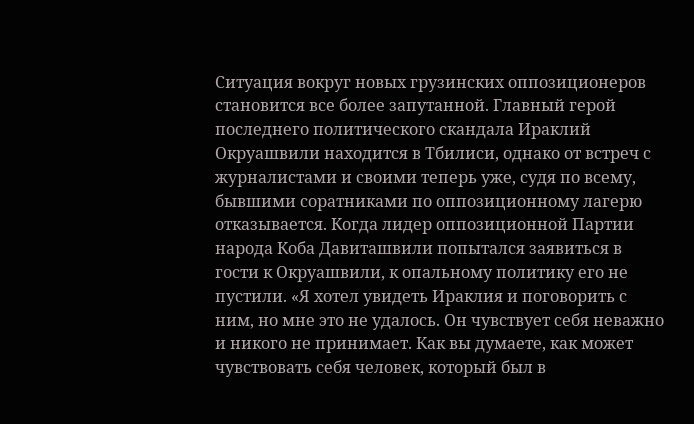Ситуация вокруг новых грузинских оппозиционеров становится все более запутанной. Главный герой последнего политического скандала Ираклий Окруашвили находится в Тбилиси, однако от встреч с журналистами и своими теперь уже, судя по всему, бывшими соратниками по оппозиционному лагерю отказывается. Когда лидер оппозиционной Партии народа Коба Давиташвили попытался заявиться в гости к Окруашвили, к опальному политику его не пустили. «Я хотел увидеть Ираклия и поговорить с ним, но мне это не удалось. Он чувствует себя неважно и никого не принимает. Как вы думаете, как может чувствовать себя человек, который был в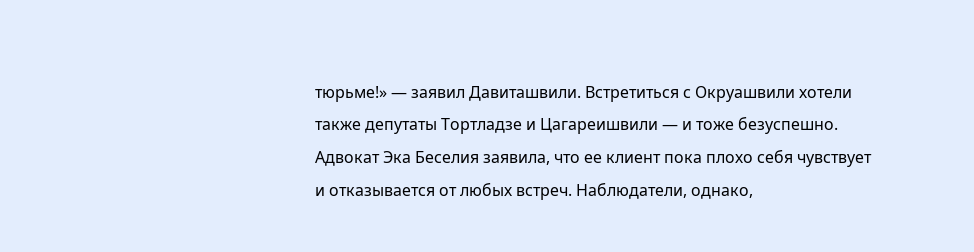тюрьме!» — заявил Давиташвили. Встретиться с Окруашвили хотели также депутаты Тортладзе и Цагареишвили — и тоже безуспешно. Адвокат Эка Беселия заявила, что ее клиент пока плохо себя чувствует и отказывается от любых встреч. Наблюдатели, однако,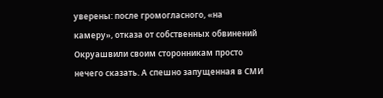уверены: после громогласного, «на камеру», отказа от собственных обвинений Окруашвили своим сторонникам просто нечего сказать. А спешно запущенная в СМИ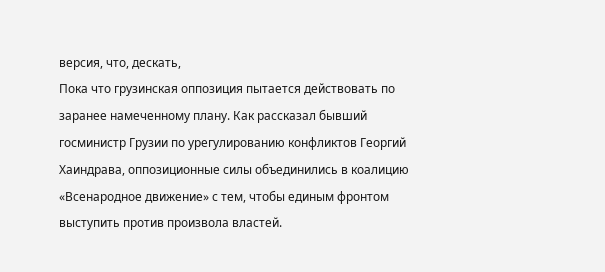версия, что, дескать,
Пока что грузинская оппозиция пытается действовать по заранее намеченному плану. Как рассказал бывший госминистр Грузии по урегулированию конфликтов Георгий Хаиндрава, оппозиционные силы объединились в коалицию «Всенародное движение» с тем, чтобы единым фронтом выступить против произвола властей.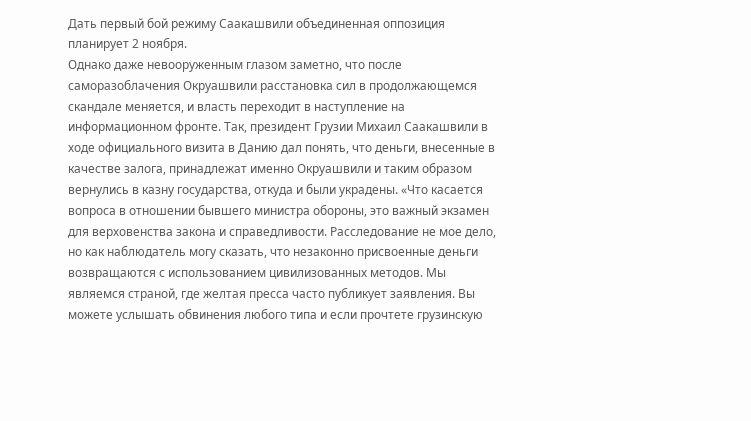Дать первый бой режиму Саакашвили объединенная оппозиция планирует 2 ноября.
Однако даже невооруженным глазом заметно, что после саморазоблачения Окруашвили расстановка сил в продолжающемся скандале меняется, и власть переходит в наступление на информационном фронте. Так, президент Грузии Михаил Саакашвили в ходе официального визита в Данию дал понять, что деньги, внесенные в качестве залога, принадлежат именно Окруашвили и таким образом вернулись в казну государства, откуда и были украдены. «Что касается вопроса в отношении бывшего министра обороны, это важный экзамен для верховенства закона и справедливости. Расследование не мое дело, но как наблюдатель могу сказать, что незаконно присвоенные деньги возвращаются с использованием цивилизованных методов. Мы являемся страной, где желтая пресса часто публикует заявления. Вы можете услышать обвинения любого типа и если прочтете грузинскую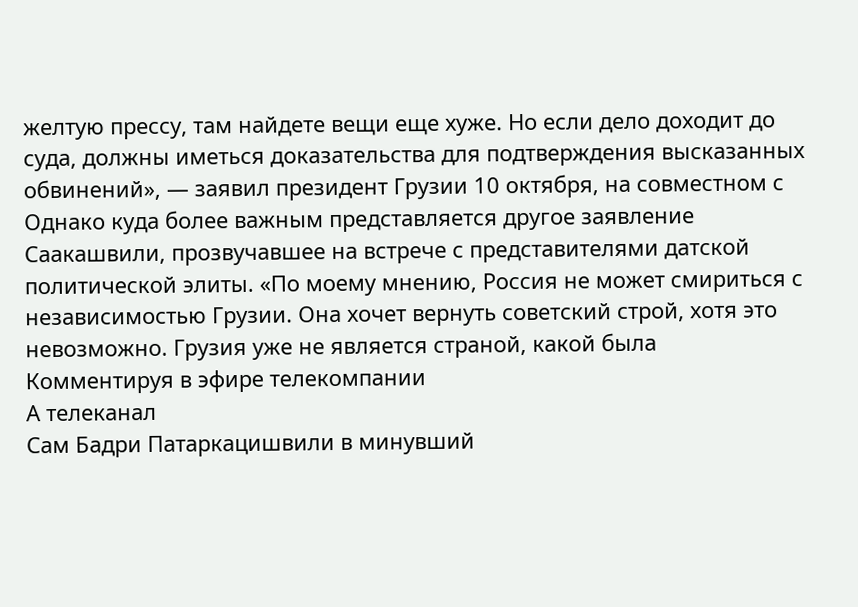желтую прессу, там найдете вещи еще хуже. Но если дело доходит до суда, должны иметься доказательства для подтверждения высказанных обвинений», — заявил президент Грузии 10 октября, на совместном с
Однако куда более важным представляется другое заявление Саакашвили, прозвучавшее на встрече с представителями датской политической элиты. «По моему мнению, Россия не может смириться с независимостью Грузии. Она хочет вернуть советский строй, хотя это невозможно. Грузия уже не является страной, какой была
Комментируя в эфире телекомпании
А телеканал
Сам Бадри Патаркацишвили в минувший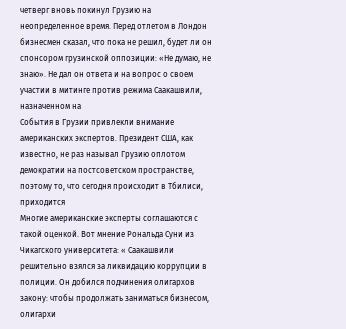четверг вновь покинул Грузию на неопределенное время. Перед отлетом в Лондон бизнесмен сказал, что пока не решил, будет ли он спонсором грузинской оппозиции: «Не думаю, не знаю». Не дал он ответа и на вопрос о своем участии в митинге против режима Саакашвили, назначенном на
События в Грузии привлекли внимание американских экспертов. Президент США, как известно, не раз называл Грузию оплотом демократии на постсоветском пространстве, поэтому то, что сегодня происходит в Тбилиси, приходится
Многие американские эксперты соглашаются с такой оценкой. Вот мнение Рональда Суни из Чикагского университета: « Саакашвили решительно взялся за ликвидацию коррупции в полиции. Он добился подчинения олигархов закону: чтобы продолжать заниматься бизнесом, олигархи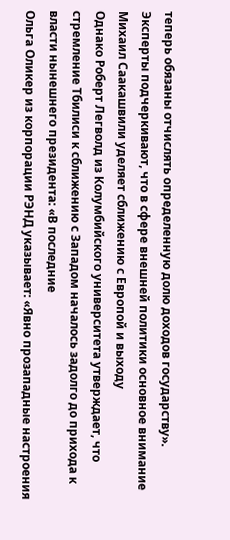теперь обязаны отчислять определенную долю доходов государству».
Эксперты подчеркивают, что в сфере внешней политики основное внимание Михаил Саакашвили уделяет сближению с Европой и выходу
Однако Роберт Легволд из Колумбийского университета утверждает, что стремление Тбилиси к сближению с Западом началось задолго до прихода к власти нынешнего президента: «В последние
Ольга Оликер из корпорации РЭНД указывает: «Явно прозападные настроения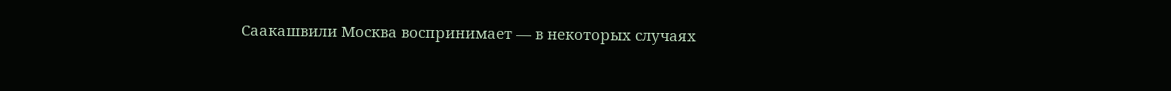Саакашвили Москва воспринимает — в некоторых случаях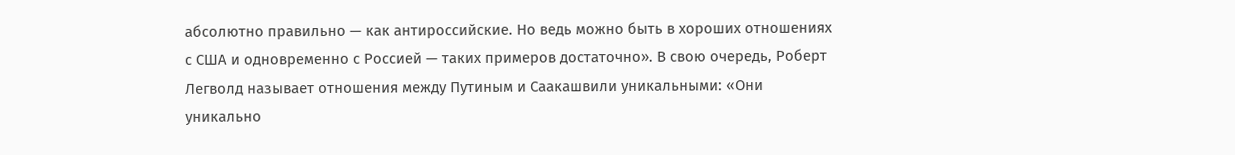абсолютно правильно — как антироссийские. Но ведь можно быть в хороших отношениях с США и одновременно с Россией — таких примеров достаточно». В свою очередь, Роберт Легволд называет отношения между Путиным и Саакашвили уникальными: «Они уникально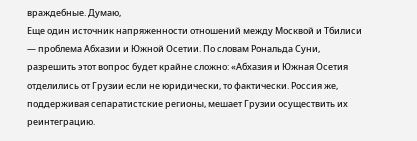враждебные. Думаю,
Еще один источник напряженности отношений между Москвой и Тбилиси — проблема Абхазии и Южной Осетии. По словам Рональда Суни, разрешить этот вопрос будет крайне сложно: «Абхазия и Южная Осетия отделились от Грузии если не юридически, то фактически. Россия же, поддерживая сепаратистские регионы, мешает Грузии осуществить их реинтеграцию.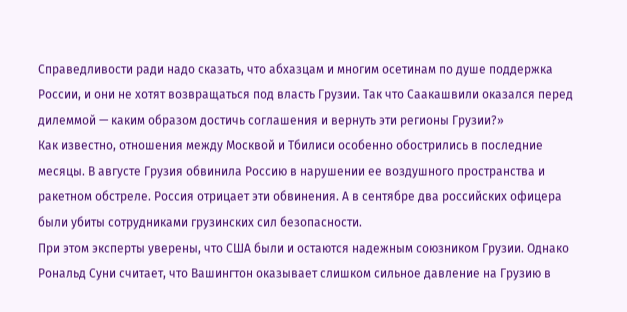Справедливости ради надо сказать, что абхазцам и многим осетинам по душе поддержка России, и они не хотят возвращаться под власть Грузии. Так что Саакашвили оказался перед дилеммой — каким образом достичь соглашения и вернуть эти регионы Грузии?»
Как известно, отношения между Москвой и Тбилиси особенно обострились в последние месяцы. В августе Грузия обвинила Россию в нарушении ее воздушного пространства и ракетном обстреле. Россия отрицает эти обвинения. А в сентябре два российских офицера были убиты сотрудниками грузинских сил безопасности.
При этом эксперты уверены, что США были и остаются надежным союзником Грузии. Однако Рональд Суни считает, что Вашингтон оказывает слишком сильное давление на Грузию в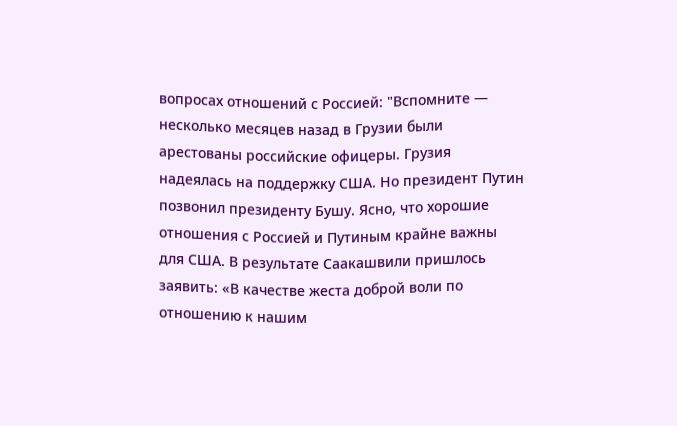вопросах отношений с Россией: "Вспомните — несколько месяцев назад в Грузии были арестованы российские офицеры. Грузия надеялась на поддержку США. Но президент Путин позвонил президенту Бушу. Ясно, что хорошие отношения с Россией и Путиным крайне важны для США. В результате Саакашвили пришлось заявить: «В качестве жеста доброй воли по отношению к нашим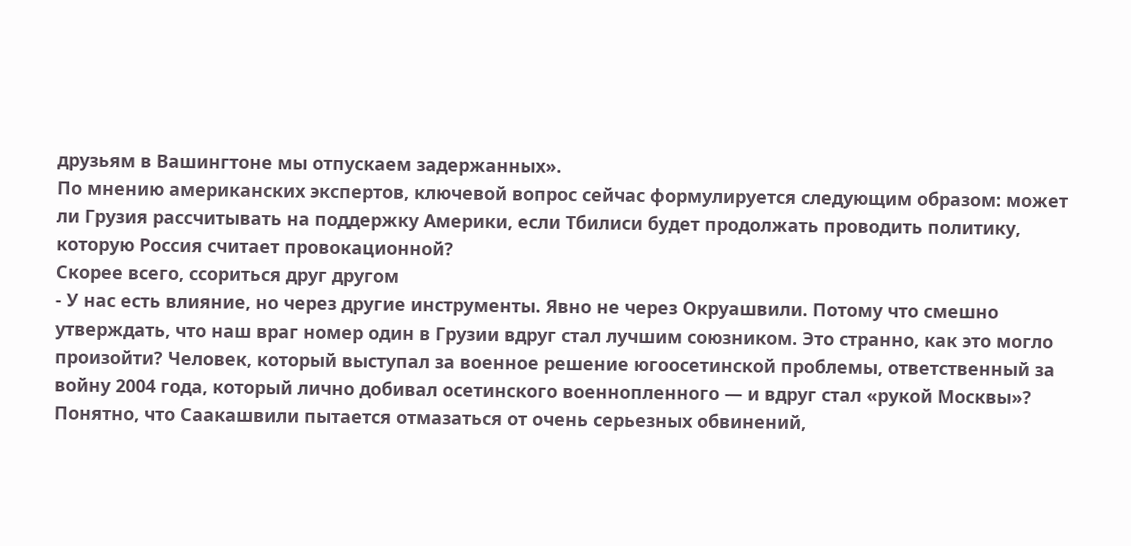друзьям в Вашингтоне мы отпускаем задержанных».
По мнению американских экспертов, ключевой вопрос сейчас формулируется следующим образом: может ли Грузия рассчитывать на поддержку Америки, если Тбилиси будет продолжать проводить политику, которую Россия считает провокационной?
Скорее всего, ссориться друг другом
- У нас есть влияние, но через другие инструменты. Явно не через Окруашвили. Потому что смешно утверждать, что наш враг номер один в Грузии вдруг стал лучшим союзником. Это странно, как это могло произойти? Человек, который выступал за военное решение югоосетинской проблемы, ответственный за войну 2004 года, который лично добивал осетинского военнопленного — и вдруг стал «рукой Москвы»?
Понятно, что Саакашвили пытается отмазаться от очень серьезных обвинений,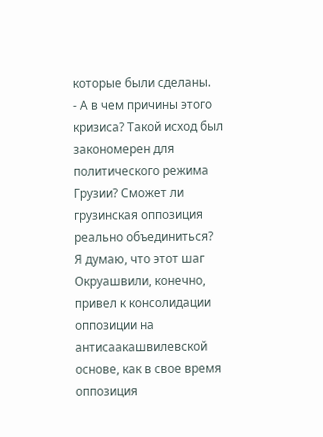которые были сделаны.
- А в чем причины этого кризиса? Такой исход был закономерен для политического режима Грузии? Сможет ли грузинская оппозиция реально объединиться?
Я думаю, что этот шаг Окруашвили, конечно, привел к консолидации оппозиции на антисаакашвилевской основе, как в свое время оппозиция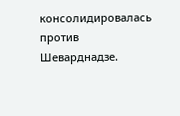консолидировалась против Шеварднадзе.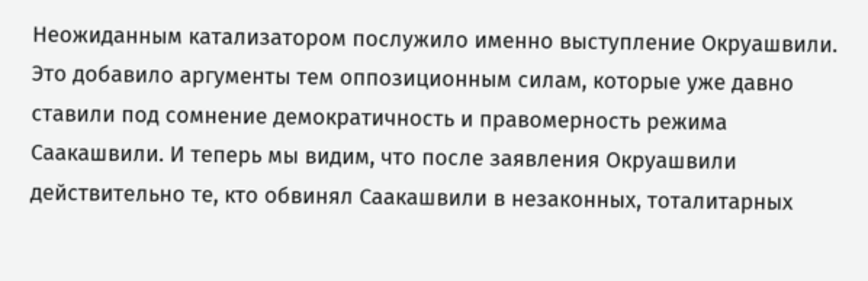Неожиданным катализатором послужило именно выступление Окруашвили. Это добавило аргументы тем оппозиционным силам, которые уже давно ставили под сомнение демократичность и правомерность режима Саакашвили. И теперь мы видим, что после заявления Окруашвили действительно те, кто обвинял Саакашвили в незаконных, тоталитарных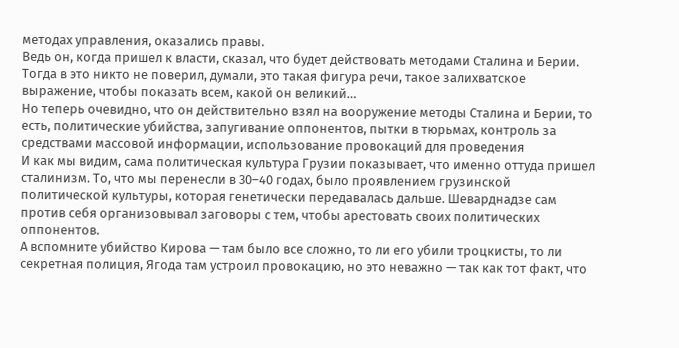методах управления, оказались правы.
Ведь он, когда пришел к власти, сказал, что будет действовать методами Сталина и Берии. Тогда в это никто не поверил, думали, это такая фигура речи, такое залихватское выражение, чтобы показать всем, какой он великий…
Но теперь очевидно, что он действительно взял на вооружение методы Сталина и Берии, то есть, политические убийства, запугивание оппонентов, пытки в тюрьмах, контроль за средствами массовой информации, использование провокаций для проведения
И как мы видим, сама политическая культура Грузии показывает, что именно оттуда пришел сталинизм. То, что мы перенесли в 30–40 годах, было проявлением грузинской политической культуры, которая генетически передавалась дальше. Шеварднадзе сам против себя организовывал заговоры с тем, чтобы арестовать своих политических оппонентов.
А вспомните убийство Кирова — там было все сложно, то ли его убили троцкисты, то ли секретная полиция, Ягода там устроил провокацию, но это неважно — так как тот факт, что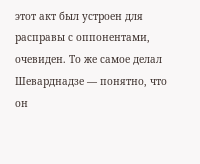этот акт был устроен для расправы с оппонентами, очевиден. То же самое делал Шеварднадзе — понятно, что он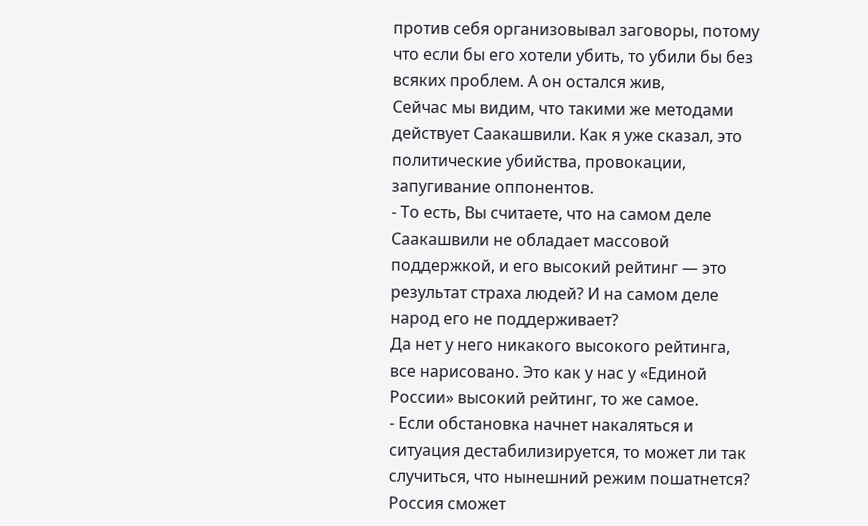против себя организовывал заговоры, потому что если бы его хотели убить, то убили бы без всяких проблем. А он остался жив,
Сейчас мы видим, что такими же методами действует Саакашвили. Как я уже сказал, это политические убийства, провокации, запугивание оппонентов.
- То есть, Вы считаете, что на самом деле Саакашвили не обладает массовой поддержкой, и его высокий рейтинг — это результат страха людей? И на самом деле народ его не поддерживает?
Да нет у него никакого высокого рейтинга, все нарисовано. Это как у нас у «Единой России» высокий рейтинг, то же самое.
- Если обстановка начнет накаляться и ситуация дестабилизируется, то может ли так случиться, что нынешний режим пошатнется? Россия сможет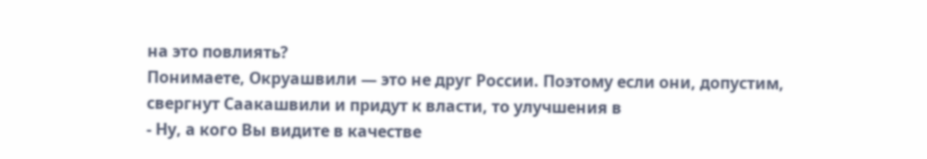на это повлиять?
Понимаете, Окруашвили — это не друг России. Поэтому если они, допустим, свергнут Саакашвили и придут к власти, то улучшения в
- Ну, а кого Вы видите в качестве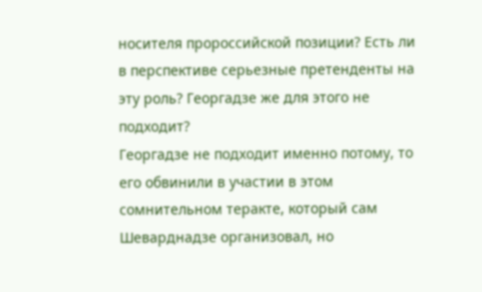носителя пророссийской позиции? Есть ли в перспективе серьезные претенденты на эту роль? Георгадзе же для этого не подходит?
Георгадзе не подходит именно потому, то его обвинили в участии в этом сомнительном теракте, который сам Шеварднадзе организовал, но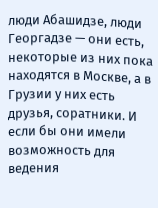люди Абашидзе, люди Георгадзе — они есть, некоторые из них пока находятся в Москве, а в Грузии у них есть друзья, соратники. И если бы они имели возможность для ведения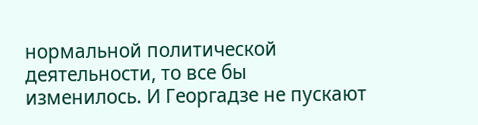нормальной политической деятельности, то все бы изменилось. И Георгадзе не пускают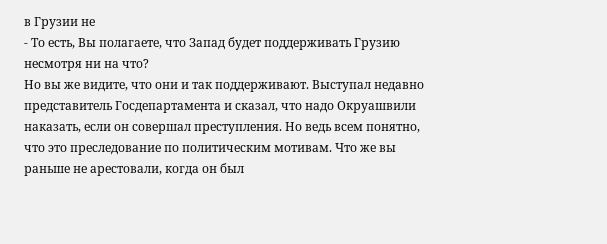в Грузии не
- То есть, Вы полагаете, что Запад будет поддерживать Грузию несмотря ни на что?
Но вы же видите, что они и так поддерживают. Выступал недавно представитель Госдепартамента и сказал, что надо Окруашвили наказать, если он совершал преступления. Но ведь всем понятно, что это преследование по политическим мотивам. Что же вы раньше не арестовали, когда он был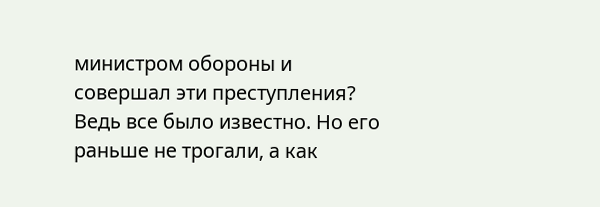министром обороны и совершал эти преступления? Ведь все было известно. Но его раньше не трогали, а как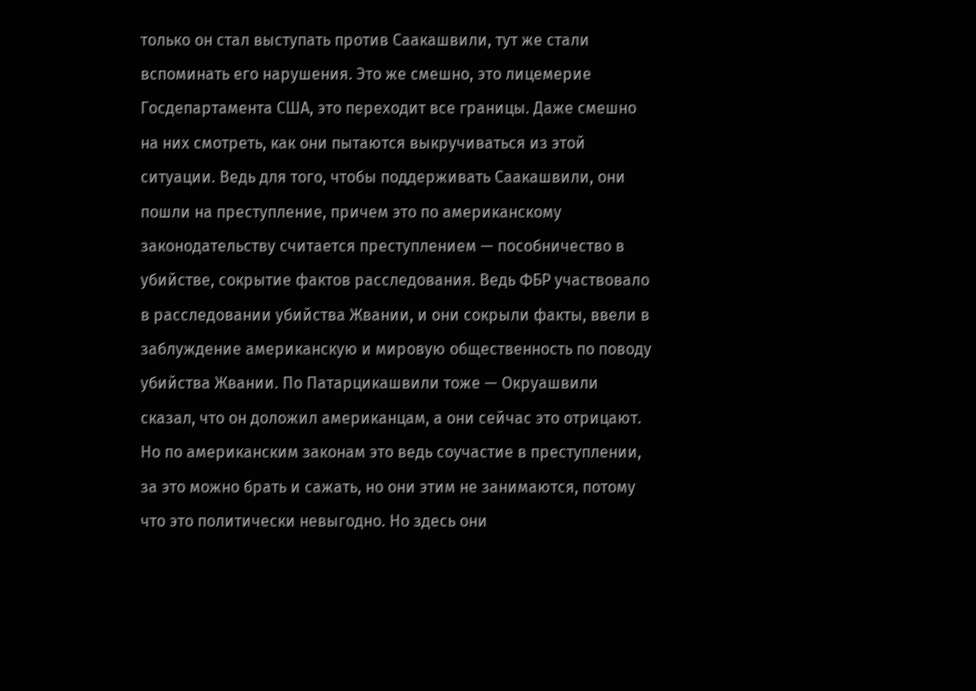только он стал выступать против Саакашвили, тут же стали вспоминать его нарушения. Это же смешно, это лицемерие Госдепартамента США, это переходит все границы. Даже смешно на них смотреть, как они пытаются выкручиваться из этой ситуации. Ведь для того, чтобы поддерживать Саакашвили, они пошли на преступление, причем это по американскому законодательству считается преступлением — пособничество в убийстве, сокрытие фактов расследования. Ведь ФБР участвовало в расследовании убийства Жвании, и они сокрыли факты, ввели в заблуждение американскую и мировую общественность по поводу убийства Жвании. По Патарцикашвили тоже — Окруашвили сказал, что он доложил американцам, а они сейчас это отрицают.
Но по американским законам это ведь соучастие в преступлении, за это можно брать и сажать, но они этим не занимаются, потому что это политически невыгодно. Но здесь они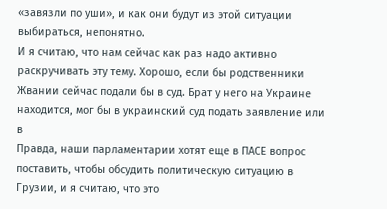«завязли по уши», и как они будут из этой ситуации выбираться, непонятно.
И я считаю, что нам сейчас как раз надо активно раскручивать эту тему. Хорошо, если бы родственники Жвании сейчас подали бы в суд. Брат у него на Украине находится, мог бы в украинский суд подать заявление или в
Правда, наши парламентарии хотят еще в ПАСЕ вопрос поставить, чтобы обсудить политическую ситуацию в Грузии, и я считаю, что это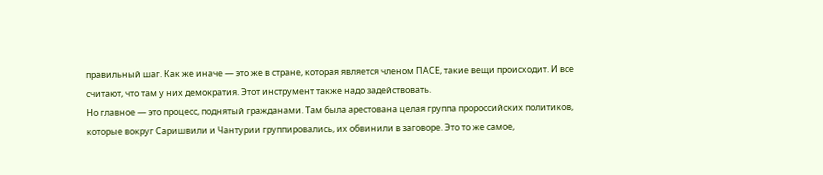правильный шаг. Как же иначе — это же в стране, которая является членом ПАСЕ, такие вещи происходит. И все считают, что там у них демократия. Этот инструмент также надо задействовать.
Но главное — это процесс, поднятый гражданами. Там была арестована целая группа пророссийских политиков, которые вокруг Саришвили и Чантурии группировались, их обвинили в заговоре. Это то же самое,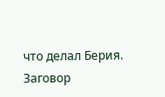что делал Берия. Заговор